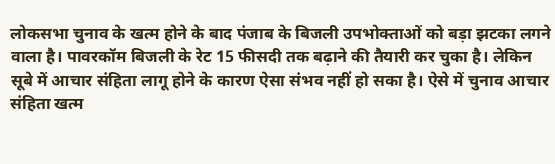लोकसभा चुनाव के खत्म होने के बाद पंजाब के बिजली उपभोक्ताओं को बड़ा झटका लगने वाला है। पावरकॉम बिजली के रेट 15 फीसदी तक बढ़ाने की तैयारी कर चुका है। लेकिन सूबे में आचार संहिता लागू होने के कारण ऐसा संभव नहीं हो सका है। ऐसे में चुनाव आचार संहिता खत्म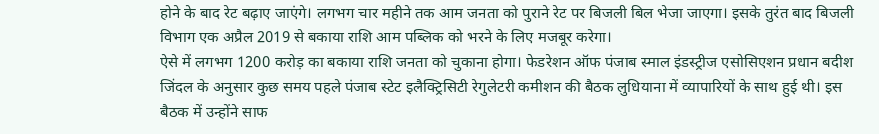होने के बाद रेट बढ़ाए जाएंगे। लगभग चार महीने तक आम जनता को पुराने रेट पर बिजली बिल भेजा जाएगा। इसके तुरंत बाद बिजली विभाग एक अप्रैल 2019 से बकाया राशि आम पब्लिक को भरने के लिए मजबूर करेगा।
ऐसे में लगभग 1200 करोड़ का बकाया राशि जनता को चुकाना होगा। फेडरेशन ऑफ पंजाब स्माल इंडस्ट्रीज एसोसिएशन प्रधान बदीश जिंदल के अनुसार कुछ समय पहले पंजाब स्टेट इलैक्ट्रिसिटी रेगुलेटरी कमीशन की बैठक लुधियाना में व्यापारियों के साथ हुई थी। इस बैठक में उन्होंने साफ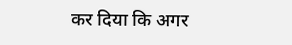कर दिया कि अगर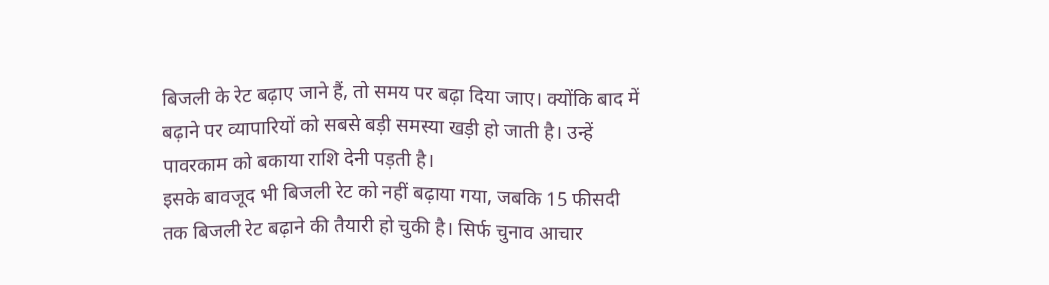बिजली के रेट बढ़ाए जाने हैं, तो समय पर बढ़ा दिया जाए। क्योंकि बाद में बढ़ाने पर व्यापारियों को सबसे बड़ी समस्या खड़ी हो जाती है। उन्हें पावरकाम को बकाया राशि देनी पड़ती है।
इसके बावजूद भी बिजली रेट को नहीं बढ़ाया गया, जबकि 15 फीसदी तक बिजली रेट बढ़ाने की तैयारी हो चुकी है। सिर्फ चुनाव आचार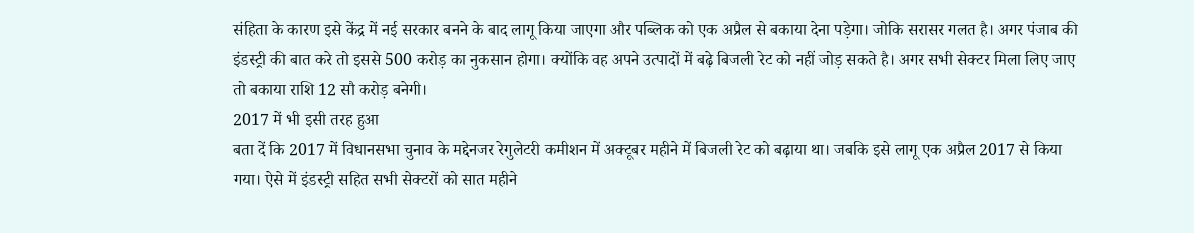संहिता के कारण इसे केंद्र में नई सरकार बनने के बाद लागू किया जाएगा और पब्लिक को एक अप्रैल से बकाया देना पड़ेगा। जोकि सरासर गलत है। अगर पंजाब की इंडस्ट्री की बात करे तो इससे 500 करोड़ का नुकसान होगा। क्योंकि वह अपने उत्पादों में बढ़े बिजली रेट को नहीं जोड़ सकते है। अगर सभी सेक्टर मिला लिए जाए तो बकाया राशि 12 सौ करोड़ बनेगी।
2017 में भी इसी तरह हुआ
बता दें कि 2017 में विधानसभा चुनाव के मद्देनजर रेगुलेटरी कमीशन में अक्टूबर महीने में बिजली रेट को बढ़ाया था। जबकि इसे लागू एक अप्रैल 2017 से किया गया। ऐसे में इंडस्ट्री सहित सभी सेक्टरों को सात महीने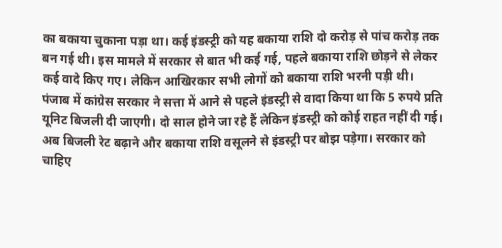का बकाया चुकाना पड़ा था। कई इंडस्ट्री को यह बकाया राशि दो करोड़ से पांच करोड़ तक बन गई थी। इस मामले में सरकार से बात भी कई गई, पहले बकाया राशि छोड़ने से लेकर कई वादे किए गए। लेकिन आखिरकार सभी लोगों को बकाया राशि भरनी पड़ी थी।
पंजाब में कांग्रेस सरकार ने सत्ता में आने से पहले इंडस्ट्री से वादा किया था कि 5 रुपये प्रति यूनिट बिजली दी जाएगी। दो साल होने जा रहे हैं लेकिन इंडस्ट्री को कोई राहत नहीं दी गई। अब बिजली रेट बढ़ाने और बकाया राशि वसूलने से इंडस्ट्री पर बोझ पड़ेगा। सरकार को चाहिए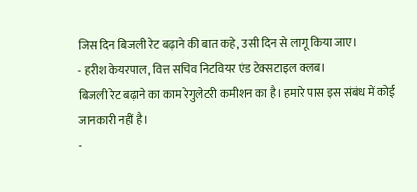जिस दिन बिजली रेट बढ़ाने की बात कहे, उसी दिन से लागू किया जाए।
- हरीश केयरपाल, वित्त सचिव निटवियर एंड टेक्सटाइल क्लब।
बिजली रेट बढ़ाने का काम रेगुलेटरी कमीशन का है। हमारे पास इस संबंध में कोई जानकारी नहीं है।
-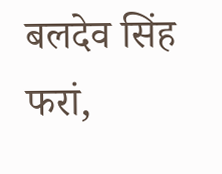बलदेव सिंह फरां,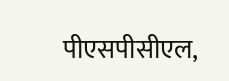पीएसपीसीएल,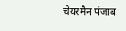चेयरमैन पंजाब